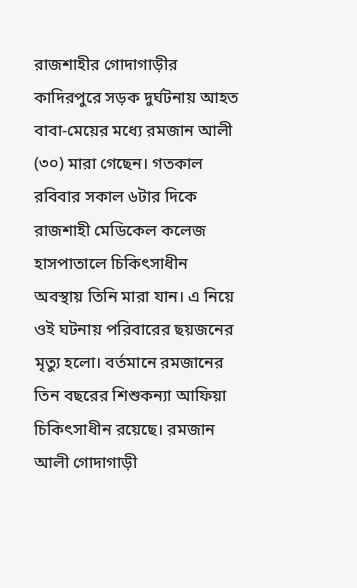রাজশাহীর গোদাগাড়ীর কাদিরপুরে সড়ক দুর্ঘটনায় আহত বাবা-মেয়ের মধ্যে রমজান আলী (৩০) মারা গেছেন। গতকাল রবিবার সকাল ৬টার দিকে রাজশাহী মেডিকেল কলেজ হাসপাতালে চিকিৎসাধীন অবস্থায় তিনি মারা যান। এ নিয়ে ওই ঘটনায় পরিবারের ছয়জনের মৃত্যু হলো। বর্তমানে রমজানের তিন বছরের শিশুকন্যা আফিয়া চিকিৎসাধীন রয়েছে। রমজান আলী গোদাগাড়ী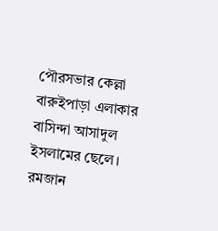পৌরসভার কেল্লা বারুইপাড়া এলাকার বাসিন্দা আসাদুল ইসলামের ছেলে। রমজান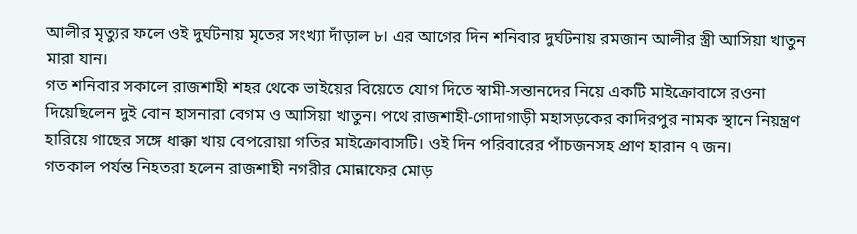আলীর মৃত্যুর ফলে ওই দুর্ঘটনায় মৃতের সংখ্যা দাঁড়াল ৮। এর আগের দিন শনিবার দুর্ঘটনায় রমজান আলীর স্ত্রী আসিয়া খাতুন মারা যান।
গত শনিবার সকালে রাজশাহী শহর থেকে ভাইয়ের বিয়েতে যোগ দিতে স্বামী-সন্তানদের নিয়ে একটি মাইক্রোবাসে রওনা দিয়েছিলেন দুই বোন হাসনারা বেগম ও আসিয়া খাতুন। পথে রাজশাহী-গোদাগাড়ী মহাসড়কের কাদিরপুর নামক স্থানে নিয়ন্ত্রণ হারিয়ে গাছের সঙ্গে ধাক্কা খায় বেপরোয়া গতির মাইক্রোবাসটি। ওই দিন পরিবারের পাঁচজনসহ প্রাণ হারান ৭ জন।
গতকাল পর্যন্ত নিহতরা হলেন রাজশাহী নগরীর মোন্নাফের মোড়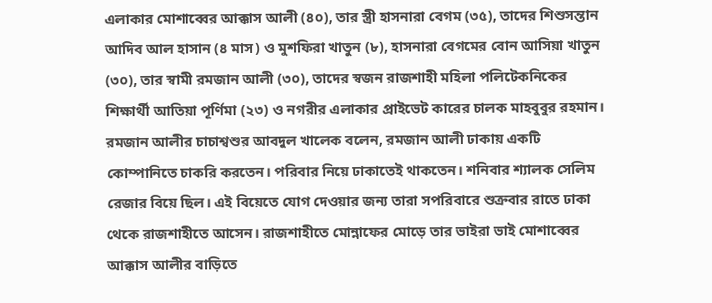এলাকার মোশাব্বের আক্কাস আলী (৪০), তার স্ত্রী হাসনারা বেগম (৩৫), তাদের শিশুসন্তান আদিব আল হাসান (৪ মাস) ও মুশফিরা খাতুন (৮), হাসনারা বেগমের বোন আসিয়া খাতুন (৩০), তার স্বামী রমজান আলী (৩০), তাদের স্বজন রাজশাহী মহিলা পলিটেকনিকের শিক্ষার্থী আতিয়া পূর্ণিমা (২৩) ও নগরীর এলাকার প্রাইভেট কারের চালক মাহবুবুর রহমান।
রমজান আলীর চাচাশ্বশুর আবদুল খালেক বলেন, রমজান আলী ঢাকায় একটি কোম্পানিতে চাকরি করতেন। পরিবার নিয়ে ঢাকাতেই থাকতেন। শনিবার শ্যালক সেলিম রেজার বিয়ে ছিল। এই বিয়েতে যোগ দেওয়ার জন্য তারা সপরিবারে শুক্রবার রাতে ঢাকা থেকে রাজশাহীতে আসেন। রাজশাহীতে মোন্নাফের মোড়ে তার ভাইরা ভাই মোশাব্বের আক্কাস আলীর বাড়িতে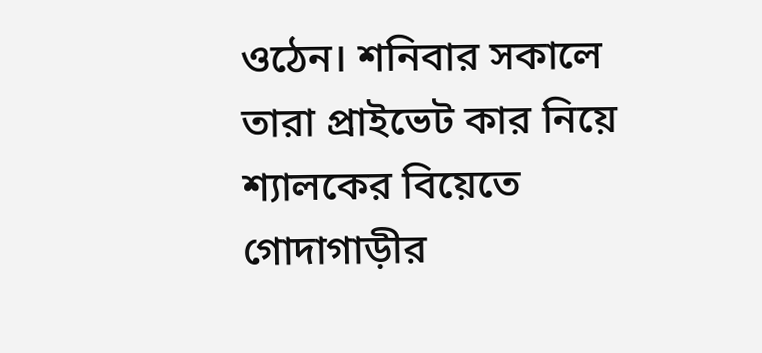ওঠেন। শনিবার সকালে তারা প্রাইভেট কার নিয়ে শ্যালকের বিয়েতে গোদাগাড়ীর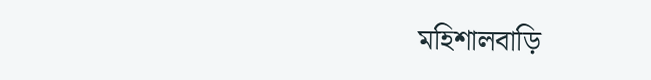মহিশালবাড়ি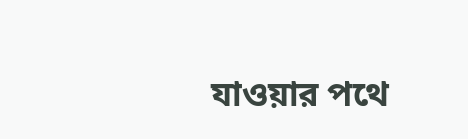যাওয়ার পথে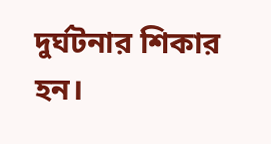দুর্ঘটনার শিকার হন।